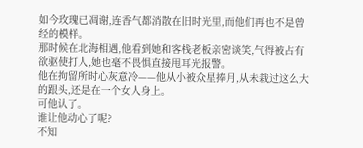如今玫瑰已凋谢,连香气都消散在旧时光里,而他们再也不是曾经的模样。
那时候在北海相遇,他看到她和客栈老板亲密谈笑,气得被占有欲驱使打人,她也毫不畏惧直接甩耳光报警。
他在拘留所时心灰意冷——他从小被众星捧月,从未栽过这么大的跟头,还是在一个女人身上。
可他认了。
谁让他动心了呢?
不知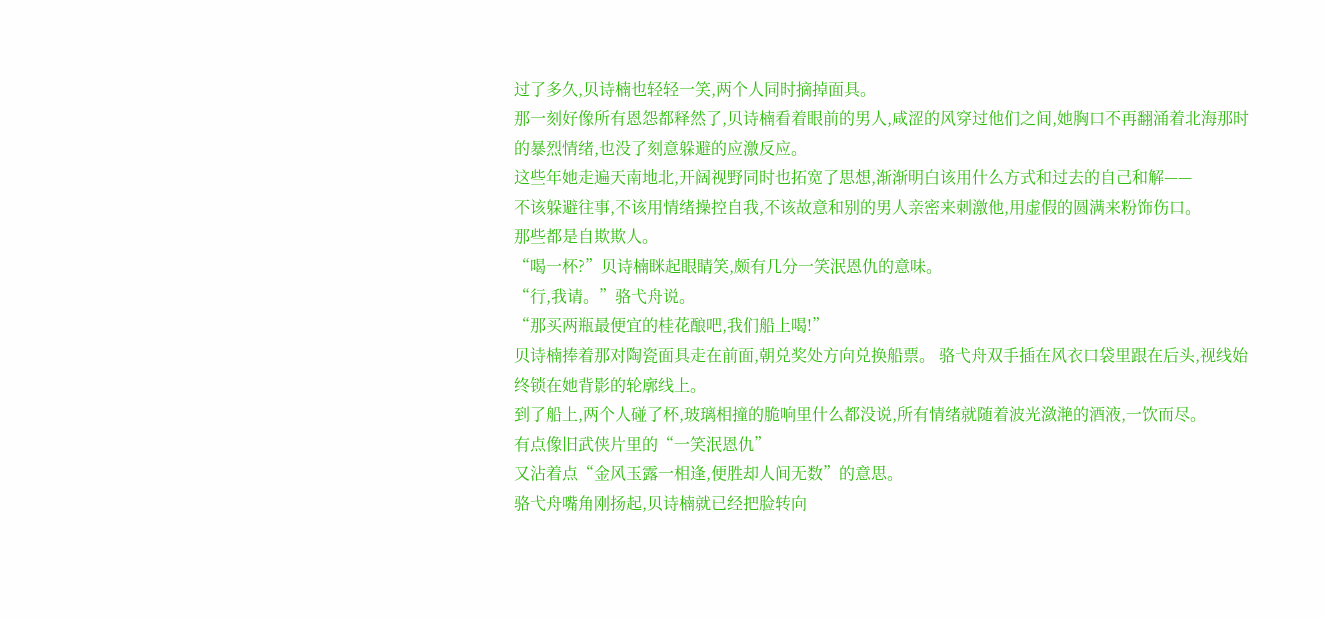过了多久,贝诗楠也轻轻一笑,两个人同时摘掉面具。
那一刻好像所有恩怨都释然了,贝诗楠看着眼前的男人,咸涩的风穿过他们之间,她胸口不再翻涌着北海那时的暴烈情绪,也没了刻意躲避的应激反应。
这些年她走遍天南地北,开阔视野同时也拓宽了思想,渐渐明白该用什么方式和过去的自己和解——
不该躲避往事,不该用情绪操控自我,不该故意和别的男人亲密来刺激他,用虚假的圆满来粉饰伤口。
那些都是自欺欺人。
“喝一杯?”贝诗楠眯起眼睛笑,颇有几分一笑泯恩仇的意味。
“行,我请。”骆弋舟说。
“那买两瓶最便宜的桂花酿吧,我们船上喝!”
贝诗楠捧着那对陶瓷面具走在前面,朝兑奖处方向兑换船票。 骆弋舟双手插在风衣口袋里跟在后头,视线始终锁在她背影的轮廓线上。
到了船上,两个人碰了杯,玻璃相撞的脆响里什么都没说,所有情绪就随着波光潋滟的酒液,一饮而尽。
有点像旧武侠片里的“一笑泯恩仇”
又沾着点“金风玉露一相逢,便胜却人间无数”的意思。
骆弋舟嘴角刚扬起,贝诗楠就已经把脸转向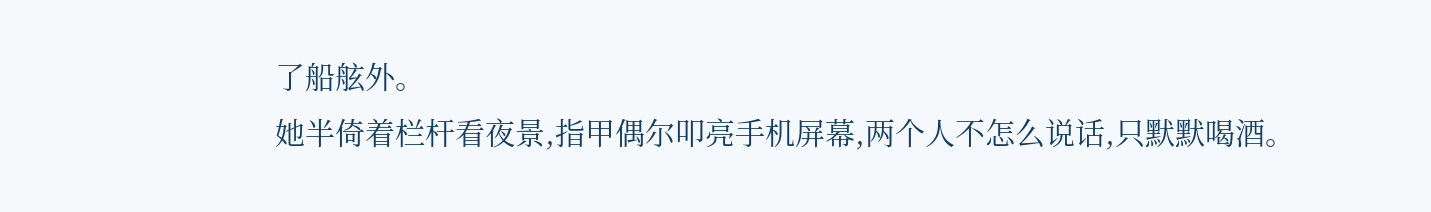了船舷外。
她半倚着栏杆看夜景,指甲偶尔叩亮手机屏幕,两个人不怎么说话,只默默喝酒。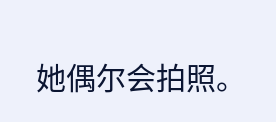她偶尔会拍照。